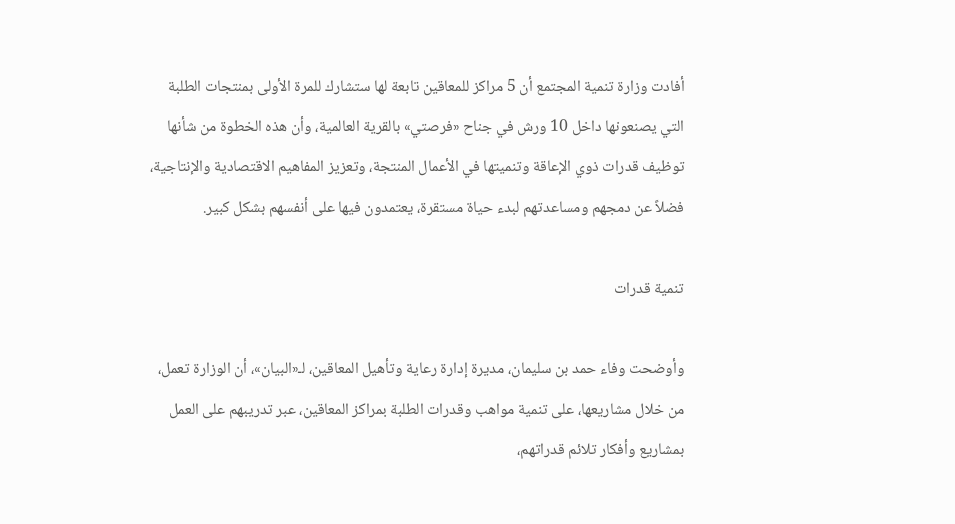أفادت وزارة تنمية المجتمع أن 5 مراكز للمعاقين تابعة لها ستشارك للمرة الأولى بمنتجات الطلبة التي يصنعونها داخل 10 ورش في جناح «فرصتي» بالقرية العالمية، وأن هذه الخطوة من شأنها توظيف قدرات ذوي الإعاقة وتنميتها في الأعمال المنتجة، وتعزيز المفاهيم الاقتصادية والإنتاجية، فضلاً عن دمجهم ومساعدتهم لبدء حياة مستقرة، يعتمدون فيها على أنفسهم بشكل كبير.

تنمية قدرات

وأوضحت وفاء حمد بن سليمان، مديرة إدارة رعاية وتأهيل المعاقين، لـ«البيان»، أن الوزارة تعمل، من خلال مشاريعها، على تنمية مواهب وقدرات الطلبة بمراكز المعاقين، عبر تدريبهم على العمل بمشاريع وأفكار تلائم قدراتهم،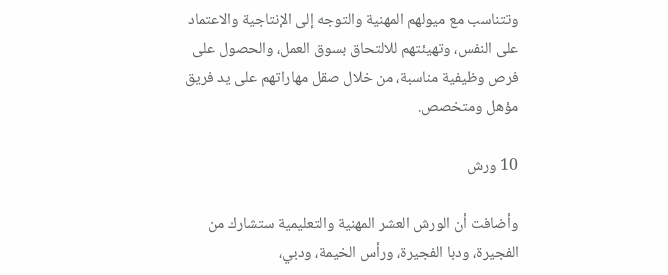وتتناسب مع ميولهم المهنية والتوجه إلى الإنتاجية والاعتماد على النفس، وتهيئتهم للالتحاق بسوق العمل، والحصول على فرص وظيفية مناسبة، من خلال صقل مهاراتهم على يد فريق مؤهل ومتخصص.

10 ورش

وأضافت أن الورش العشر المهنية والتعليمية ستشارك من الفجيرة، ودبا الفجيرة، ورأس الخيمة، ودبي،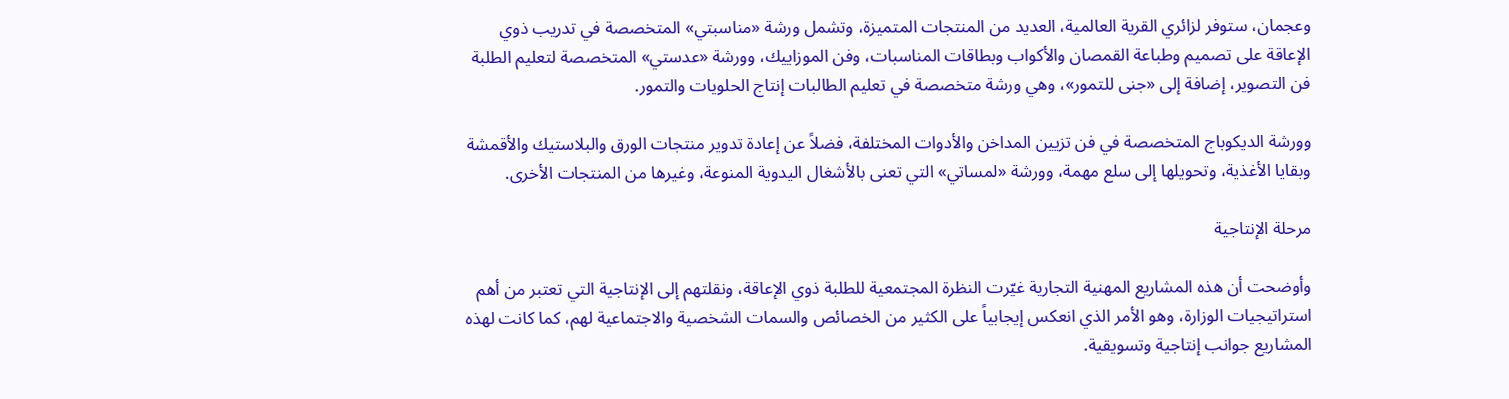وعجمان، ستوفر لزائري القرية العالمية، العديد من المنتجات المتميزة، وتشمل ورشة «مناسبتي» المتخصصة في تدريب ذوي الإعاقة على تصميم وطباعة القمصان والأكواب وبطاقات المناسبات، وفن الموزاييك، وورشة «عدستي» المتخصصة لتعليم الطلبة فن التصوير، إضافة إلى «جنى للتمور»، وهي ورشة متخصصة في تعليم الطالبات إنتاج الحلويات والتمور.

وورشة الديكوباج المتخصصة في فن تزيين المداخن والأدوات المختلفة، فضلاً عن إعادة تدوير منتجات الورق والبلاستيك والأقمشة وبقايا الأغذية، وتحويلها إلى سلع مهمة، وورشة «لمساتي» التي تعنى بالأشغال اليدوية المنوعة، وغيرها من المنتجات الأخرى.

مرحلة الإنتاجية

وأوضحت أن هذه المشاريع المهنية التجارية غيّرت النظرة المجتمعية للطلبة ذوي الإعاقة، ونقلتهم إلى الإنتاجية التي تعتبر من أهم استراتيجيات الوزارة، وهو الأمر الذي انعكس إيجابياً على الكثير من الخصائص والسمات الشخصية والاجتماعية لهم، كما كانت لهذه المشاريع جوانب إنتاجية وتسويقية.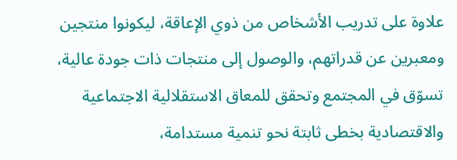علاوة على تدريب الأشخاص من ذوي الإعاقة، ليكونوا منتجين ومعبرين عن قدراتهم، والوصول إلى منتجات ذات جودة عالية، تسوّق في المجتمع وتحقق للمعاق الاستقلالية الاجتماعية والاقتصادية بخطى ثابتة نحو تنمية مستدامة،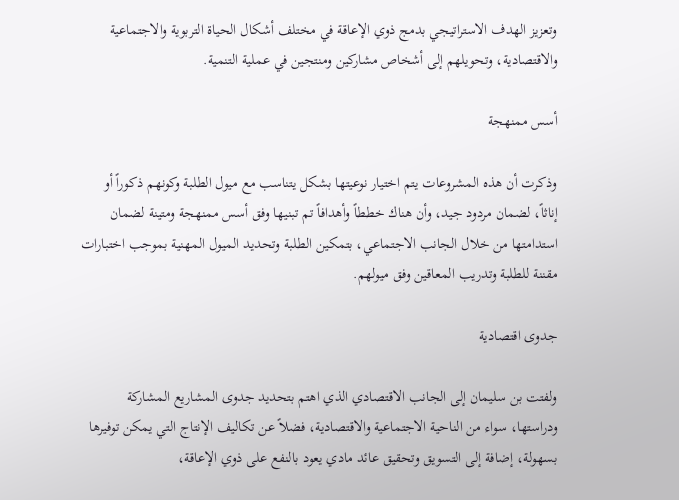وتعزيز الهدف الاستراتيجي بدمج ذوي الإعاقة في مختلف أشكال الحياة التربوية والاجتماعية والاقتصادية، وتحويلهم إلى أشخاص مشاركين ومنتجين في عملية التنمية.

أسس ممنهجة

وذكرت أن هذه المشروعات يتم اختيار نوعيتها بشكل يتناسب مع ميول الطلبة وكونهم ذكوراً أو إناثاً، لضمان مردود جيد، وأن هناك خططاً وأهدافاً تم تبنيها وفق أسس ممنهجة ومتينة لضمان استدامتها من خلال الجانب الاجتماعي، بتمكين الطلبة وتحديد الميول المهنية بموجب اختبارات مقننة للطلبة وتدريب المعاقين وفق ميولهم.

جدوى اقتصادية

ولفتت بن سليمان إلى الجانب الاقتصادي الذي اهتم بتحديد جدوى المشاريع المشاركة ودراستها، سواء من الناحية الاجتماعية والاقتصادية، فضلاً عن تكاليف الإنتاج التي يمكن توفيرها بسهولة، إضافة إلى التسويق وتحقيق عائد مادي يعود بالنفع على ذوي الإعاقة،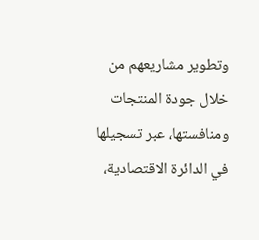وتطوير مشاريعهم من خلال جودة المنتجات ومنافستها، عبر تسجيلها في الدائرة الاقتصادية،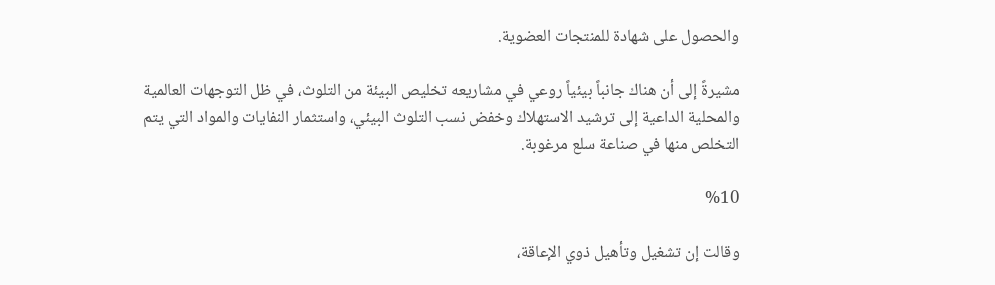والحصول على شهادة للمنتجات العضوية.

مشيرةً إلى أن هناك جانباً بيئياً روعي في مشاريعه تخليص البيئة من التلوث، في ظل التوجهات العالمية والمحلية الداعية إلى ترشيد الاستهلاك وخفض نسب التلوث البيئي، واستثمار النفايات والمواد التي يتم التخلص منها في صناعة سلع مرغوبة.

%10

وقالت إن تشغيل وتأهيل ذوي الإعاقة،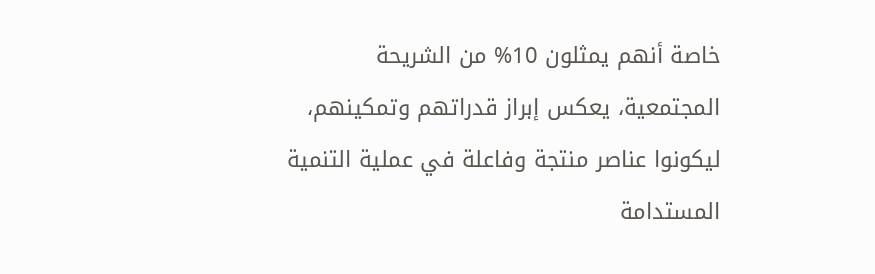خاصة أنهم يمثلون 10% من الشريحة المجتمعية، يعكس إبراز قدراتهم وتمكينهم، ليكونوا عناصر منتجة وفاعلة في عملية التنمية المستدامة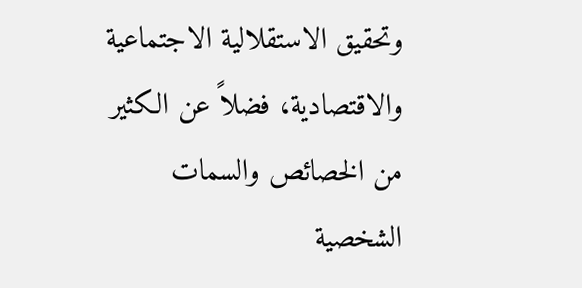وتحقيق الاستقلالية الاجتماعية والاقتصادية، فضلاً عن الكثير من الخصائص والسمات الشخصية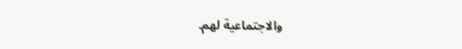والاجتماعية لهم.